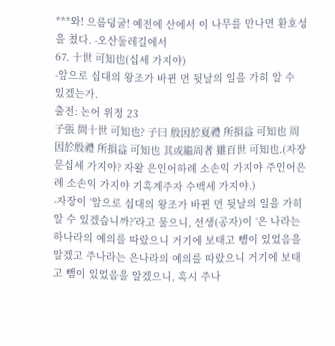***와! 으름덩굴! 예전에 산에서 이 나무를 만나면 환호성을 쳤다. -오산둘레길에서
67. 十世 可知也(십세 가지야)
-앞으로 십대의 왕조가 바뀐 먼 뒷날의 일을 가히 알 수 있겠는가.
출전: 논어 위정 23
子張 問十世 可知也? 子曰 殷因於夏禮 所損益 可知也 周因於殷禮 所損益 可知也 其或繼周者 雖百世 可知也.(자장 문십세 가지야? 자왈 은인어하례 소손익 가지야 주인어은례 소손익 가지야 기혹계주자 수백세 가지야.)
-자장이 ‘앞으로 십대의 왕조가 바뀐 먼 뒷날의 일을 가히 알 수 있겠습니까?’라고 물으니, 선생(공자)이 ‘은 나라는 하나라의 예의를 따랐으니 거기에 보태고 뺌이 있었음을 알겠고 주나라는 은나라의 예의를 따랐으니 거기에 보태고 뺌이 있었음을 알겠으니, 혹시 주나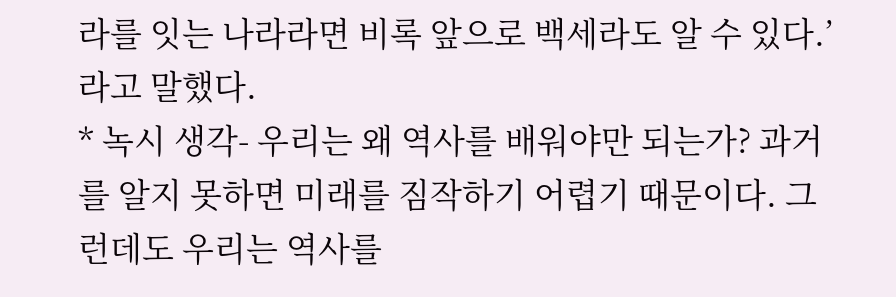라를 잇는 나라라면 비록 앞으로 백세라도 알 수 있다.’라고 말했다.
* 녹시 생각- 우리는 왜 역사를 배워야만 되는가? 과거를 알지 못하면 미래를 짐작하기 어렵기 때문이다. 그런데도 우리는 역사를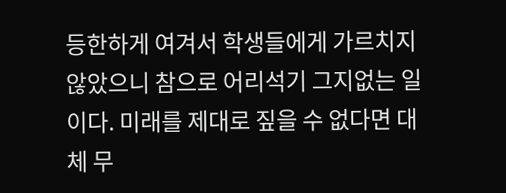등한하게 여겨서 학생들에게 가르치지 않았으니 참으로 어리석기 그지없는 일이다. 미래를 제대로 짚을 수 없다면 대체 무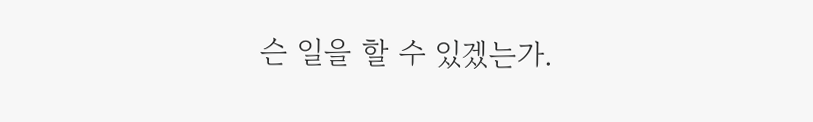슨 일을 할 수 있겠는가.